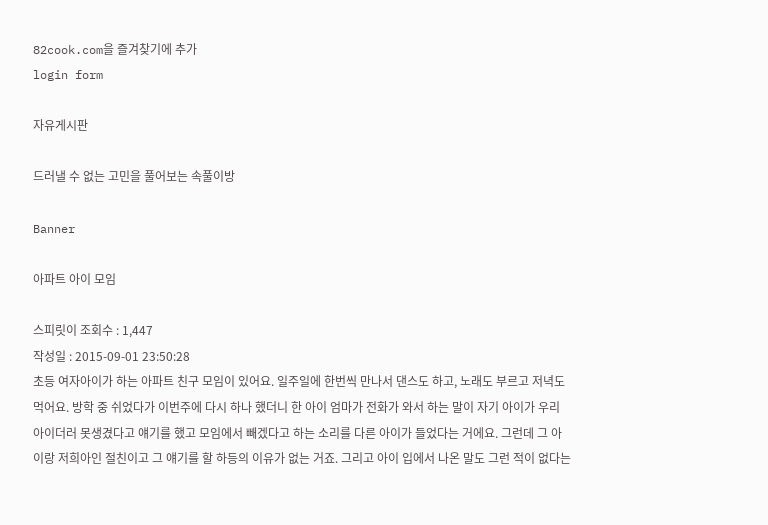82cook.com을 즐겨찾기에 추가
login form

자유게시판

드러낼 수 없는 고민을 풀어보는 속풀이방

Banner

아파트 아이 모임

스피릿이 조회수 : 1,447
작성일 : 2015-09-01 23:50:28
초등 여자아이가 하는 아파트 친구 모임이 있어요. 일주일에 한번씩 만나서 댄스도 하고, 노래도 부르고 저녁도 먹어요. 방학 중 쉬었다가 이번주에 다시 하나 했더니 한 아이 엄마가 전화가 와서 하는 말이 자기 아이가 우리 아이더러 못생겼다고 얘기를 했고 모임에서 빼겠다고 하는 소리를 다른 아이가 들었다는 거에요. 그런데 그 아이랑 저희아인 절친이고 그 얘기를 할 하등의 이유가 없는 거죠. 그리고 아이 입에서 나온 말도 그런 적이 없다는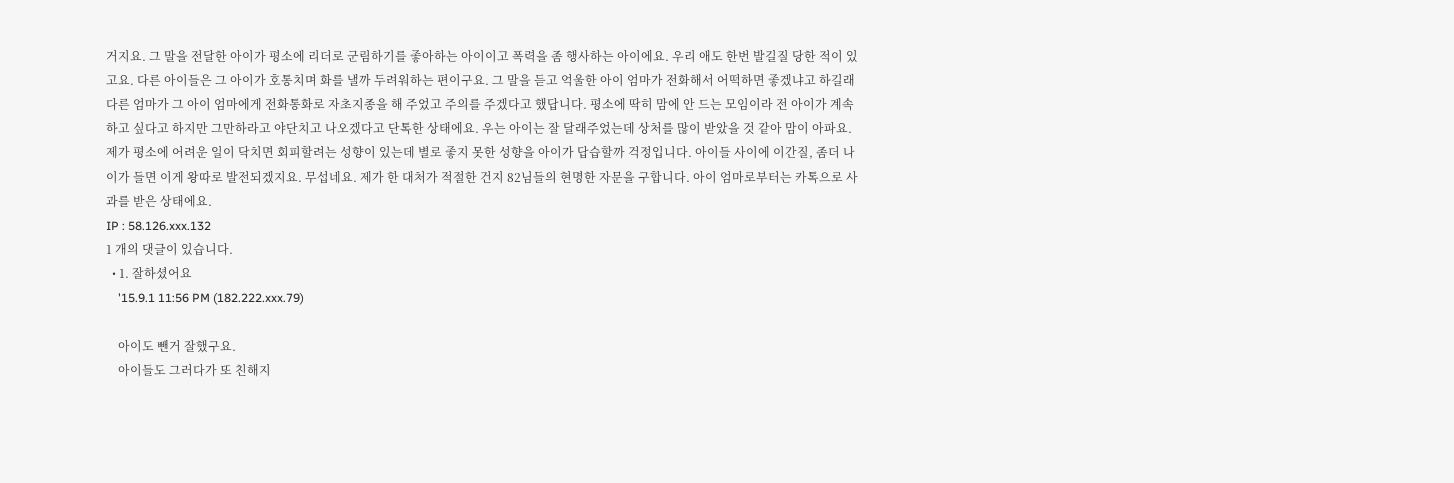거지요. 그 말을 전달한 아이가 평소에 리더로 군림하기를 좋아하는 아이이고 폭력을 좀 행사하는 아이에요. 우리 애도 한번 발길질 당한 적이 있고요. 다른 아이들은 그 아이가 호통치며 화를 낼까 두려워하는 편이구요. 그 말을 듣고 억울한 아이 엄마가 전화해서 어떡하면 좋겠냐고 하길래 다른 엄마가 그 아이 엄마에게 전화통화로 자초지종을 해 주었고 주의를 주겠다고 했답니다. 평소에 딱히 맘에 안 드는 모임이라 전 아이가 계속 하고 싶다고 하지만 그만하라고 야단치고 나오겠다고 단톡한 상태에요. 우는 아이는 잘 달래주었는데 상처를 많이 받았을 것 같아 맘이 아파요. 제가 평소에 어려운 일이 닥치면 회피할려는 성향이 있는데 별로 좋지 못한 성향을 아이가 답습할까 걱정입니다. 아이들 사이에 이간질, 좀더 나이가 들면 이게 왕따로 발전되겠지요. 무섭네요. 제가 한 대처가 적절한 건지 82님들의 현명한 자문을 구합니다. 아이 엄마로부터는 카톡으로 사과를 받은 상태에요.
IP : 58.126.xxx.132
1 개의 댓글이 있습니다.
  • 1. 잘하셨어요
    '15.9.1 11:56 PM (182.222.xxx.79)

    아이도 뺀거 잘했구요.
    아이들도 그러다가 또 친해지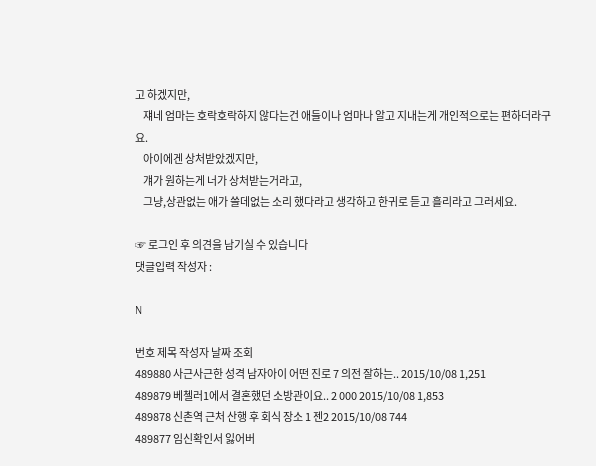고 하겠지만,
    쟤네 엄마는 호락호락하지 않다는건 애들이나 엄마나 알고 지내는게 개인적으로는 편하더라구요.
    아이에겐 상처받았겠지만,
    걔가 원하는게 너가 상처받는거라고,
    그냥,상관없는 애가 쓸데없는 소리 했다라고 생각하고 한귀로 듣고 흘리라고 그러세요.

☞ 로그인 후 의견을 남기실 수 있습니다
댓글입력 작성자 :

N

번호 제목 작성자 날짜 조회
489880 사근사근한 성격 남자아이 어떤 진로 7 의전 잘하는.. 2015/10/08 1,251
489879 베첼러1에서 결혼했던 소방관이요.. 2 000 2015/10/08 1,853
489878 신촌역 근처 산행 후 회식 장소 1 젠2 2015/10/08 744
489877 임신확인서 잃어버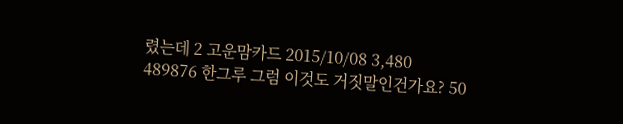렸는데 2 고운맘카드 2015/10/08 3,480
489876 한그루 그럼 이것도 거짓말인건가요? 50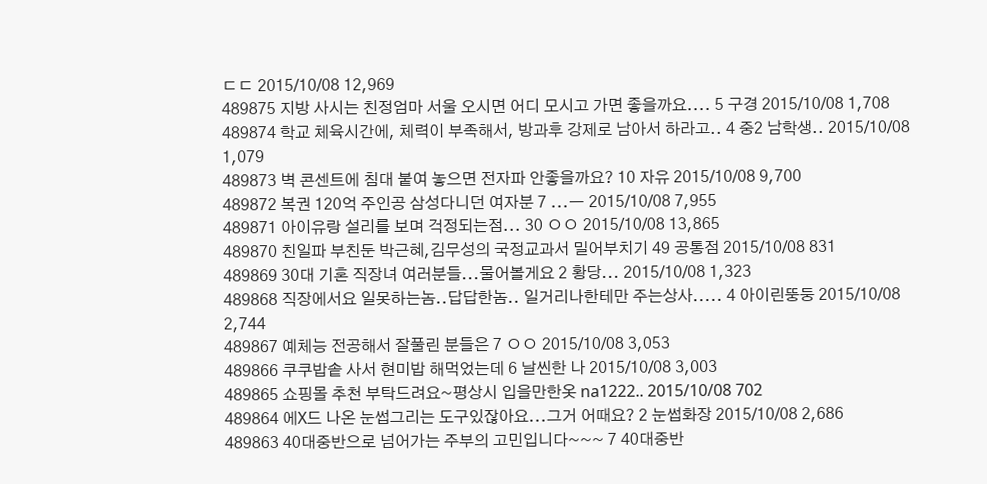ㄷㄷ 2015/10/08 12,969
489875 지방 사시는 친정엄마 서울 오시면 어디 모시고 가면 좋을까요.... 5 구경 2015/10/08 1,708
489874 학교 체육시간에, 체력이 부족해서, 방과후 강제로 남아서 하라고.. 4 중2 남학생.. 2015/10/08 1,079
489873 벽 콘센트에 침대 붙여 놓으면 전자파 안좋을까요? 10 자유 2015/10/08 9,700
489872 복권 120억 주인공 삼성다니던 여자분 7 ...ㅡ 2015/10/08 7,955
489871 아이유랑 설리를 보며 걱정되는점... 30 ㅇㅇ 2015/10/08 13,865
489870 친일파 부친둔 박근혜,김무성의 국정교과서 밀어부치기 49 공통점 2015/10/08 831
489869 30대 기혼 직장녀 여러분들...물어볼게요 2 황당... 2015/10/08 1,323
489868 직장에서요 일못하는놈..답답한놈.. 일거리나한테만 주는상사..... 4 아이린뚱둥 2015/10/08 2,744
489867 예체능 전공해서 잘풀린 분들은 7 ㅇㅇ 2015/10/08 3,053
489866 쿠쿠밥솥 사서 현미밥 해먹었는데 6 날씬한 나 2015/10/08 3,003
489865 쇼핑몰 추천 부탁드려요~평상시 입을만한옷 na1222.. 2015/10/08 702
489864 에X드 나온 눈썹그리는 도구있잖아요...그거 어때요? 2 눈썹화장 2015/10/08 2,686
489863 40대중반으로 넘어가는 주부의 고민입니다~~~ 7 40대중반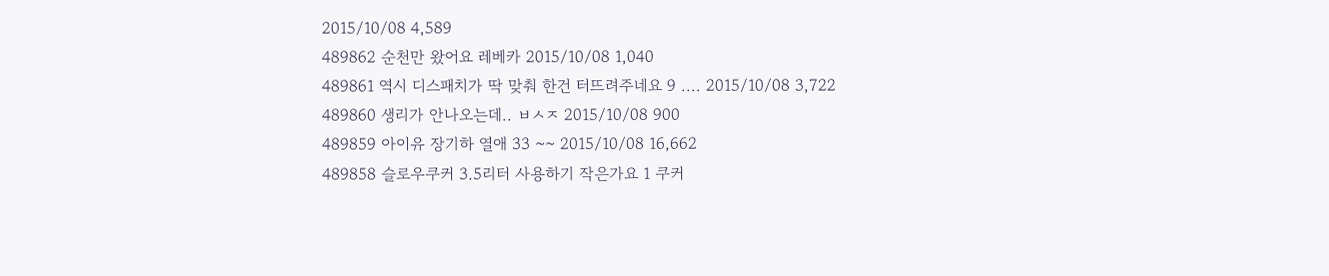2015/10/08 4,589
489862 순천만 왔어요 레베카 2015/10/08 1,040
489861 역시 디스패치가 딱 맞춰 한건 터뜨려주네요 9 .... 2015/10/08 3,722
489860 생리가 안나오는데.. ㅂㅅㅈ 2015/10/08 900
489859 아이유 장기하 열애 33 ~~ 2015/10/08 16,662
489858 슬로우쿠커 3.5리터 사용하기 작은가요 1 쿠커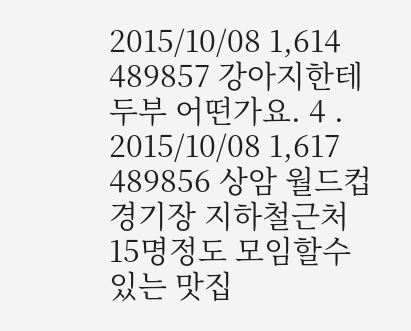2015/10/08 1,614
489857 강아지한테 두부 어떤가요. 4 . 2015/10/08 1,617
489856 상암 월드컵 경기장 지하철근처 15명정도 모임할수 있는 맛집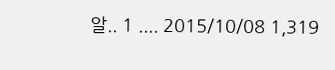알.. 1 .... 2015/10/08 1,319